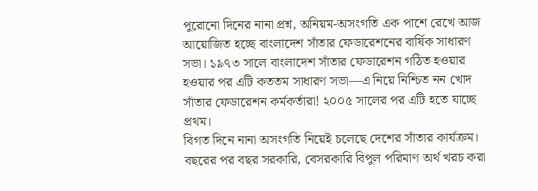পুরোনো দিনের নানা প্রশ্ন, অনিয়ম-অসংগতি এক পাশে রেখে আজ আয়োজিত হচ্ছে বাংলাদেশ সাঁতার ফেডারেশনের বার্ষিক সাধারণ সভা। ১৯৭৩ সালে বাংলাদেশ সাঁতার ফেডারেশন গঠিত হওয়ার হওয়ার পর এটি কততম সাধারণ সভা—এ নিয়ে নিশ্চিত নন খোদ সাঁতার ফেডারেশন কর্মকর্তারা! ২০০৫ সালের পর এটি হতে যাচ্ছে প্রথম।
বিগত দিনে নানা অসংগতি নিয়েই চলেছে দেশের সাঁতার কার্যক্রম। বছরের পর বছর সরকারি, বেসরকারি বিপুল পরিমাণ অর্থ খরচ করা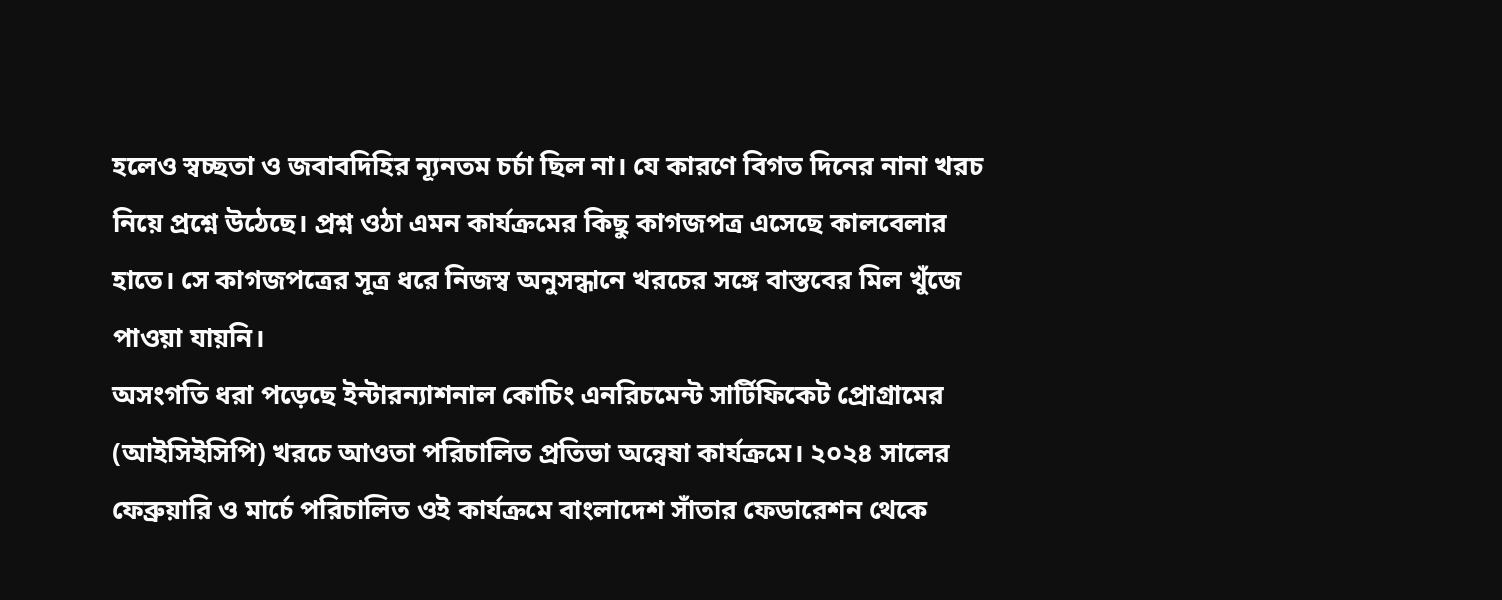হলেও স্বচ্ছতা ও জবাবদিহির ন্যূনতম চর্চা ছিল না। যে কারণে বিগত দিনের নানা খরচ নিয়ে প্রশ্নে উঠেছে। প্রশ্ন ওঠা এমন কার্যক্রমের কিছু কাগজপত্র এসেছে কালবেলার হাতে। সে কাগজপত্রের সূত্র ধরে নিজস্ব অনুসন্ধানে খরচের সঙ্গে বাস্তবের মিল খুঁজে পাওয়া যায়নি।
অসংগতি ধরা পড়েছে ইন্টারন্যাশনাল কোচিং এনরিচমেন্ট সার্টিফিকেট প্রোগ্রামের (আইসিইসিপি) খরচে আওতা পরিচালিত প্রতিভা অন্বেষা কার্যক্রমে। ২০২৪ সালের ফেব্রুয়ারি ও মার্চে পরিচালিত ওই কার্যক্রমে বাংলাদেশ সাঁতার ফেডারেশন থেকে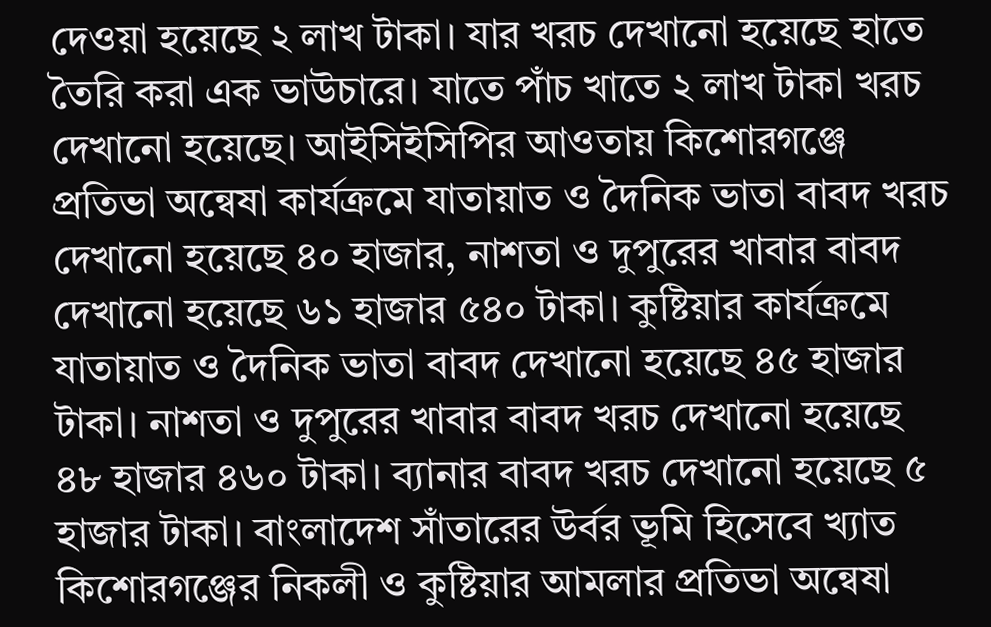দেওয়া হয়েছে ২ লাখ টাকা। যার খরচ দেখানো হয়েছে হাতে তৈরি করা এক ভাউচারে। যাতে পাঁচ খাতে ২ লাখ টাকা খরচ দেখানো হয়েছে। আইসিইসিপির আওতায় কিশোরগঞ্জে প্রতিভা অন্বেষা কার্যক্রমে যাতায়াত ও দৈনিক ভাতা বাবদ খরচ দেখানো হয়েছে ৪০ হাজার, নাশতা ও দুপুরের খাবার বাবদ দেখানো হয়েছে ৬১ হাজার ৫৪০ টাকা। কুষ্টিয়ার কার্যক্রমে যাতায়াত ও দৈনিক ভাতা বাবদ দেখানো হয়েছে ৪৫ হাজার টাকা। নাশতা ও দুপুরের খাবার বাবদ খরচ দেখানো হয়েছে ৪৮ হাজার ৪৬০ টাকা। ব্যানার বাবদ খরচ দেখানো হয়েছে ৫ হাজার টাকা। বাংলাদেশ সাঁতারের উর্বর ভূমি হিসেবে খ্যাত কিশোরগঞ্জের নিকলী ও কুষ্টিয়ার আমলার প্রতিভা অন্বেষা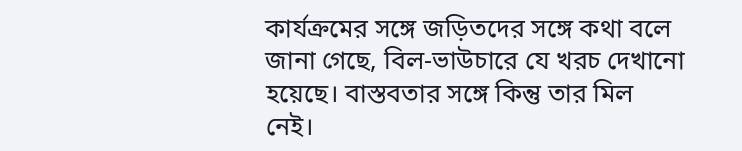কার্যক্রমের সঙ্গে জড়িতদের সঙ্গে কথা বলে জানা গেছে, বিল-ভাউচারে যে খরচ দেখানো হয়েছে। বাস্তবতার সঙ্গে কিন্তু তার মিল নেই।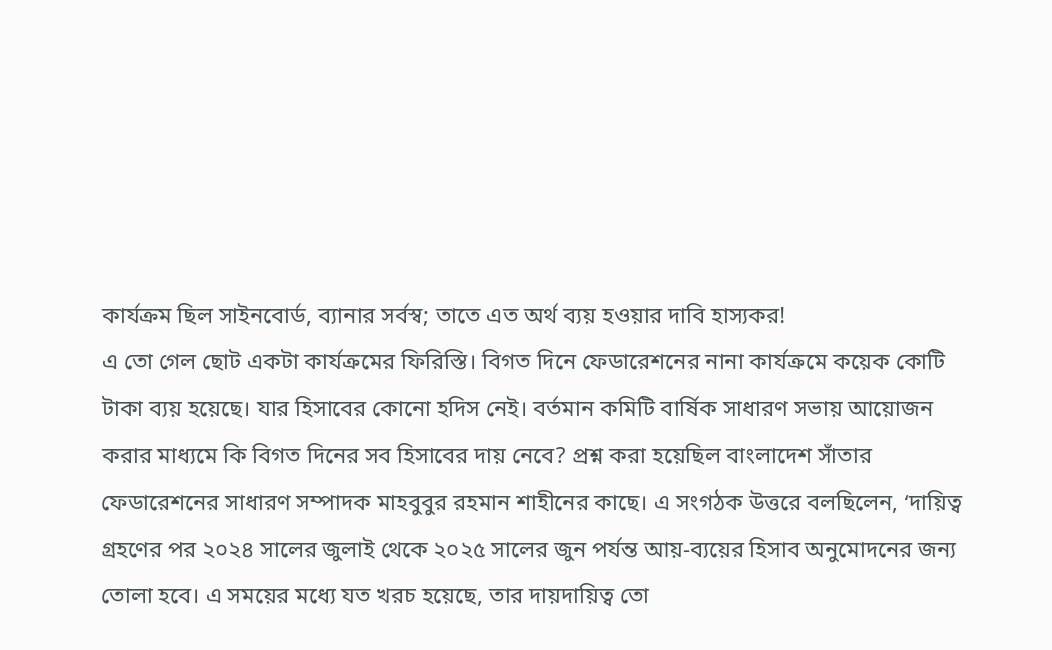কার্যক্রম ছিল সাইনবোর্ড, ব্যানার সর্বস্ব; তাতে এত অর্থ ব্যয় হওয়ার দাবি হাস্যকর!
এ তো গেল ছোট একটা কার্যক্রমের ফিরিস্তি। বিগত দিনে ফেডারেশনের নানা কার্যক্রমে কয়েক কোটি টাকা ব্যয় হয়েছে। যার হিসাবের কোনো হদিস নেই। বর্তমান কমিটি বার্ষিক সাধারণ সভায় আয়োজন করার মাধ্যমে কি বিগত দিনের সব হিসাবের দায় নেবে? প্রশ্ন করা হয়েছিল বাংলাদেশ সাঁতার ফেডারেশনের সাধারণ সম্পাদক মাহবুবুর রহমান শাহীনের কাছে। এ সংগঠক উত্তরে বলছিলেন, ‘দায়িত্ব গ্রহণের পর ২০২৪ সালের জুলাই থেকে ২০২৫ সালের জুন পর্যন্ত আয়-ব্যয়ের হিসাব অনুমোদনের জন্য তোলা হবে। এ সময়ের মধ্যে যত খরচ হয়েছে, তার দায়দায়িত্ব তো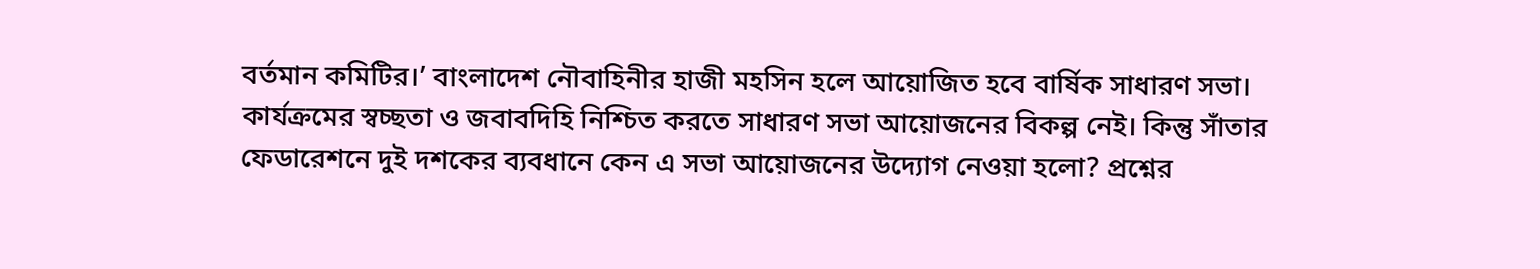বর্তমান কমিটির।’ বাংলাদেশ নৌবাহিনীর হাজী মহসিন হলে আয়োজিত হবে বার্ষিক সাধারণ সভা।
কার্যক্রমের স্বচ্ছতা ও জবাবদিহি নিশ্চিত করতে সাধারণ সভা আয়োজনের বিকল্প নেই। কিন্তু সাঁতার ফেডারেশনে দুই দশকের ব্যবধানে কেন এ সভা আয়োজনের উদ্যোগ নেওয়া হলো? প্রশ্নের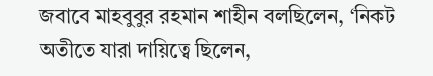জবাবে মাহবুবুর রহমান শাহীন বলছিলেন, ‘নিকট অতীতে যারা দায়িত্বে ছিলেন,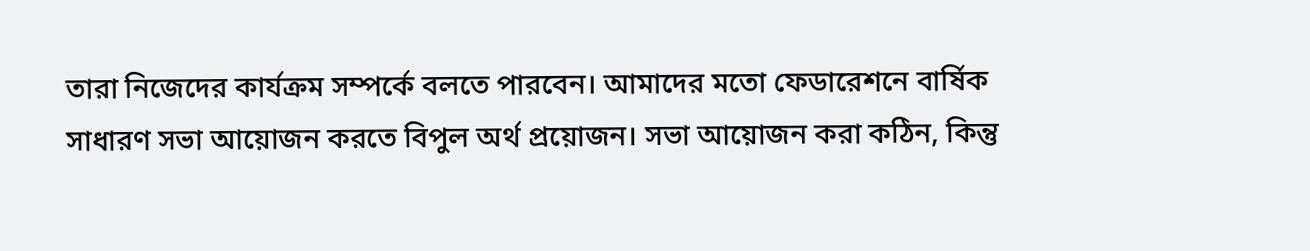তারা নিজেদের কার্যক্রম সম্পর্কে বলতে পারবেন। আমাদের মতো ফেডারেশনে বার্ষিক সাধারণ সভা আয়োজন করতে বিপুল অর্থ প্রয়োজন। সভা আয়োজন করা কঠিন, কিন্তু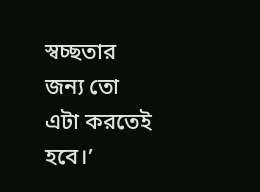স্বচ্ছতার জন্য তো এটা করতেই হবে।’